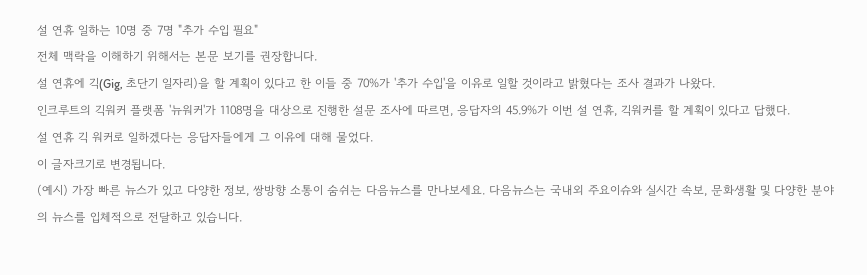설 연휴 일하는 10명 중 7명 "추가 수입 필요"
전체 맥락을 이해하기 위해서는 본문 보기를 권장합니다.
설 연휴에 긱(Gig, 초단기 일자리)을 할 계획이 있다고 한 이들 중 70%가 '추가 수입'을 이유로 일할 것이라고 밝혔다는 조사 결과가 나왔다.
인크루트의 긱워커 플랫폼 '뉴워커'가 1108명을 대상으로 진행한 설문 조사에 따르면, 응답자의 45.9%가 이번 설 연휴, 긱워커를 할 계획이 있다고 답했다.
설 연휴 긱 워커로 일하겠다는 응답자들에게 그 이유에 대해 물었다.
이 글자크기로 변경됩니다.
(예시) 가장 빠른 뉴스가 있고 다양한 정보, 쌍방향 소통이 숨쉬는 다음뉴스를 만나보세요. 다음뉴스는 국내외 주요이슈와 실시간 속보, 문화생활 및 다양한 분야의 뉴스를 입체적으로 전달하고 있습니다.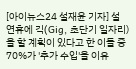[아이뉴스24 설재윤 기자] 설 연휴에 긱(Gig, 초단기 일자리)을 할 계획이 있다고 한 이들 중 70%가 '추가 수입'을 이유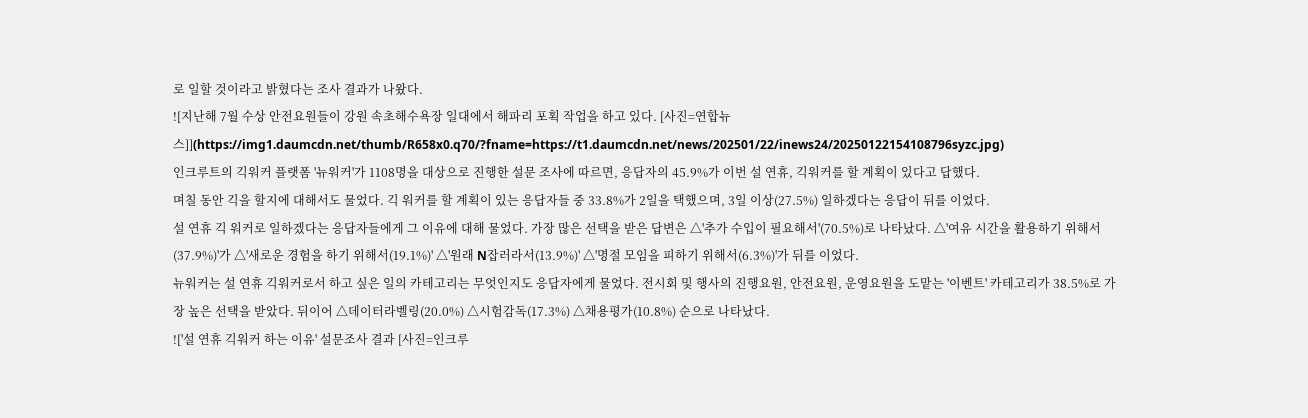로 일할 것이라고 밝혔다는 조사 결과가 나왔다.
![지난해 7월 수상 안전요원들이 강원 속초해수욕장 일대에서 해파리 포획 작업을 하고 있다. [사진=연합뉴스]](https://img1.daumcdn.net/thumb/R658x0.q70/?fname=https://t1.daumcdn.net/news/202501/22/inews24/20250122154108796syzc.jpg)
인크루트의 긱워커 플랫폼 '뉴워커'가 1108명을 대상으로 진행한 설문 조사에 따르면, 응답자의 45.9%가 이번 설 연휴, 긱워커를 할 계획이 있다고 답했다.
며칠 동안 긱을 할지에 대해서도 물었다. 긱 워커를 할 계획이 있는 응답자들 중 33.8%가 2일을 택했으며, 3일 이상(27.5%) 일하겠다는 응답이 뒤를 이었다.
설 연휴 긱 워커로 일하겠다는 응답자들에게 그 이유에 대해 물었다. 가장 많은 선택을 받은 답변은 △'추가 수입이 필요해서'(70.5%)로 나타났다. △'여유 시간을 활용하기 위해서(37.9%)'가 △'새로운 경험을 하기 위해서(19.1%)' △'원래 N잡러라서(13.9%)' △'명절 모임을 피하기 위해서(6.3%)'가 뒤를 이었다.
뉴워커는 설 연휴 긱워커로서 하고 싶은 일의 카테고리는 무엇인지도 응답자에게 물었다. 전시회 및 행사의 진행요원, 안전요원, 운영요원을 도맡는 '이벤트' 카테고리가 38.5%로 가장 높은 선택을 받았다. 뒤이어 △데이터라벨링(20.0%) △시험감독(17.3%) △채용평가(10.8%) 순으로 나타났다.
!['설 연휴 긱워커 하는 이유' 설문조사 결과 [사진=인크루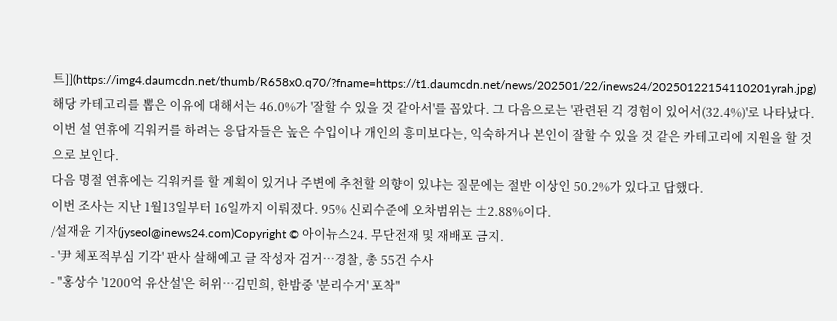트]](https://img4.daumcdn.net/thumb/R658x0.q70/?fname=https://t1.daumcdn.net/news/202501/22/inews24/20250122154110201yrah.jpg)
해당 카테고리를 뽑은 이유에 대해서는 46.0%가 '잘할 수 있을 것 같아서'를 꼽았다. 그 다음으로는 '관련된 긱 경험이 있어서(32.4%)'로 나타났다. 이번 설 연휴에 긱워커를 하려는 응답자들은 높은 수입이나 개인의 흥미보다는, 익숙하거나 본인이 잘할 수 있을 것 같은 카테고리에 지원을 할 것으로 보인다.
다음 명절 연휴에는 긱워커를 할 계획이 있거나 주변에 추천할 의향이 있냐는 질문에는 절반 이상인 50.2%가 있다고 답했다.
이번 조사는 지난 1월13일부터 16일까지 이뤄졌다. 95% 신뢰수준에 오차범위는 ±2.88%이다.
/설재윤 기자(jyseol@inews24.com)Copyright © 아이뉴스24. 무단전재 및 재배포 금지.
- '尹 체포적부심 기각' 판사 살해예고 글 작성자 검거⋯경찰, 총 55건 수사
- "홍상수 '1200억 유산설'은 허위…김민희, 한밤중 '분리수거' 포착"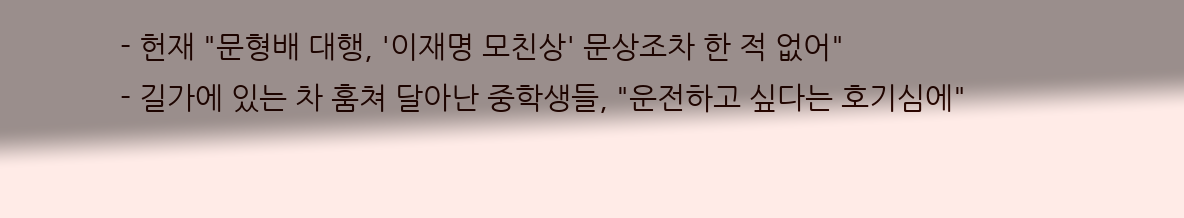- 헌재 "문형배 대행, '이재명 모친상' 문상조차 한 적 없어"
- 길가에 있는 차 훔쳐 달아난 중학생들, "운전하고 싶다는 호기심에"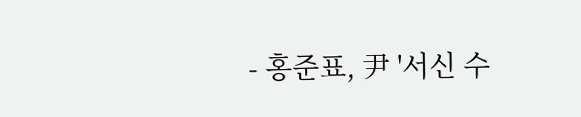- 홍준표, 尹 '서신 수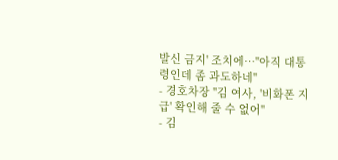발신 금지' 조치에…"아직 대통령인데 좀 과도하네"
- 경호차장 "김 여사, '비화폰 지급' 확인해 줄 수 없어"
- 김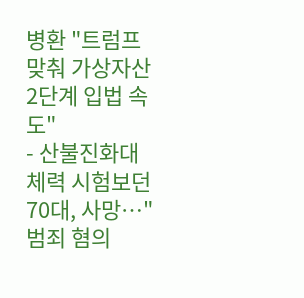병환 "트럼프 맞춰 가상자산 2단계 입법 속도"
- 산불진화대 체력 시험보던 70대, 사망⋯"범죄 혐의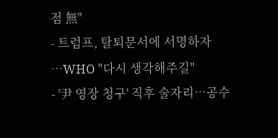점 無"
- 트럼프, 탈퇴문서에 서명하자⋯WHO "다시 생각해주길"
- '尹 영장 청구' 직후 술자리…공수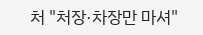처 "처장·차장만 마셔"